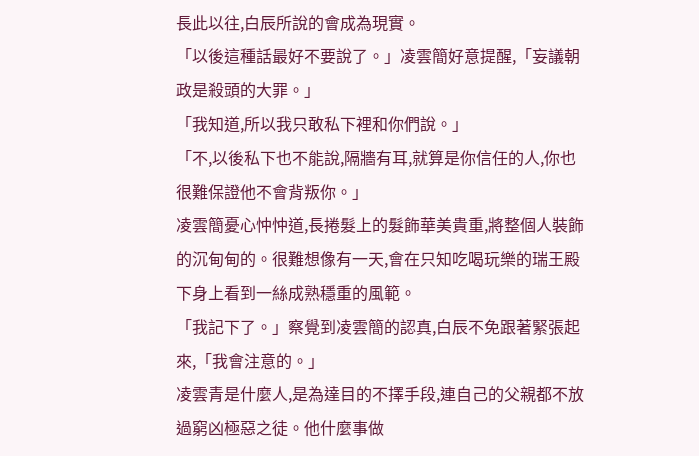長此以往,白辰所說的會成為現實。
「以後這種話最好不要說了。」凌雲簡好意提醒,「妄議朝政是殺頭的大罪。」
「我知道,所以我只敢私下裡和你們說。」
「不,以後私下也不能說,隔牆有耳,就算是你信任的人,你也很難保證他不會背叛你。」
凌雲簡憂心忡忡道,長捲髮上的髮飾華美貴重,將整個人裝飾的沉甸甸的。很難想像有一天,會在只知吃喝玩樂的瑞王殿下身上看到一絲成熟穩重的風範。
「我記下了。」察覺到凌雲簡的認真,白辰不免跟著緊張起來,「我會注意的。」
凌雲青是什麼人,是為達目的不擇手段,連自己的父親都不放過窮凶極惡之徒。他什麼事做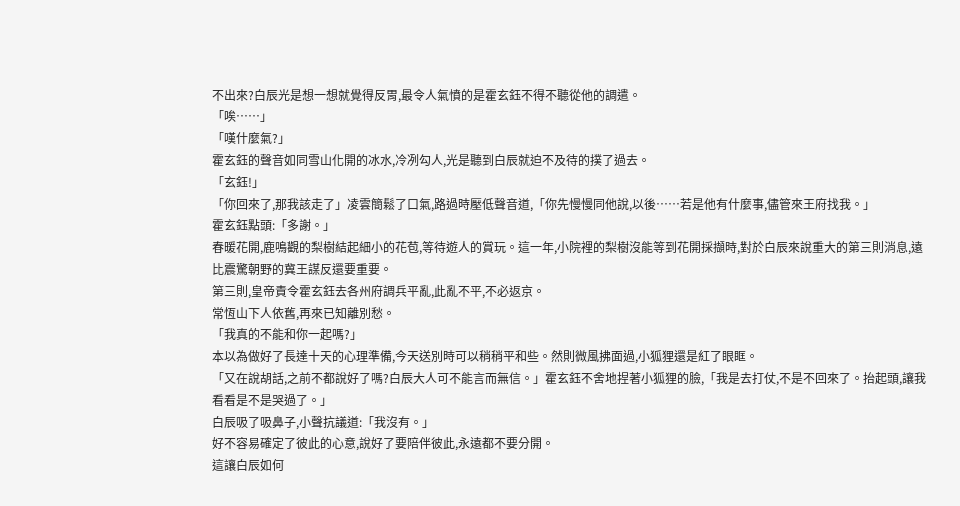不出來?白辰光是想一想就覺得反胃,最令人氣憤的是霍玄鈺不得不聽從他的調遣。
「唉……」
「嘆什麼氣?」
霍玄鈺的聲音如同雪山化開的冰水,冷冽勾人,光是聽到白辰就迫不及待的撲了過去。
「玄鈺!」
「你回來了,那我該走了」凌雲簡鬆了口氣,路過時壓低聲音道,「你先慢慢同他說,以後……若是他有什麼事,儘管來王府找我。」
霍玄鈺點頭:「多謝。」
春暖花開,鹿鳴觀的梨樹結起細小的花苞,等待遊人的賞玩。這一年,小院裡的梨樹沒能等到花開採擷時,對於白辰來說重大的第三則消息,遠比震驚朝野的冀王謀反還要重要。
第三則,皇帝責令霍玄鈺去各州府調兵平亂,此亂不平,不必返京。
常恆山下人依舊,再來已知離別愁。
「我真的不能和你一起嗎?」
本以為做好了長達十天的心理準備,今天送別時可以稍稍平和些。然則微風拂面過,小狐狸還是紅了眼眶。
「又在說胡話,之前不都說好了嗎?白辰大人可不能言而無信。」霍玄鈺不舍地捏著小狐狸的臉,「我是去打仗,不是不回來了。抬起頭,讓我看看是不是哭過了。」
白辰吸了吸鼻子,小聲抗議道:「我沒有。」
好不容易確定了彼此的心意,說好了要陪伴彼此,永遠都不要分開。
這讓白辰如何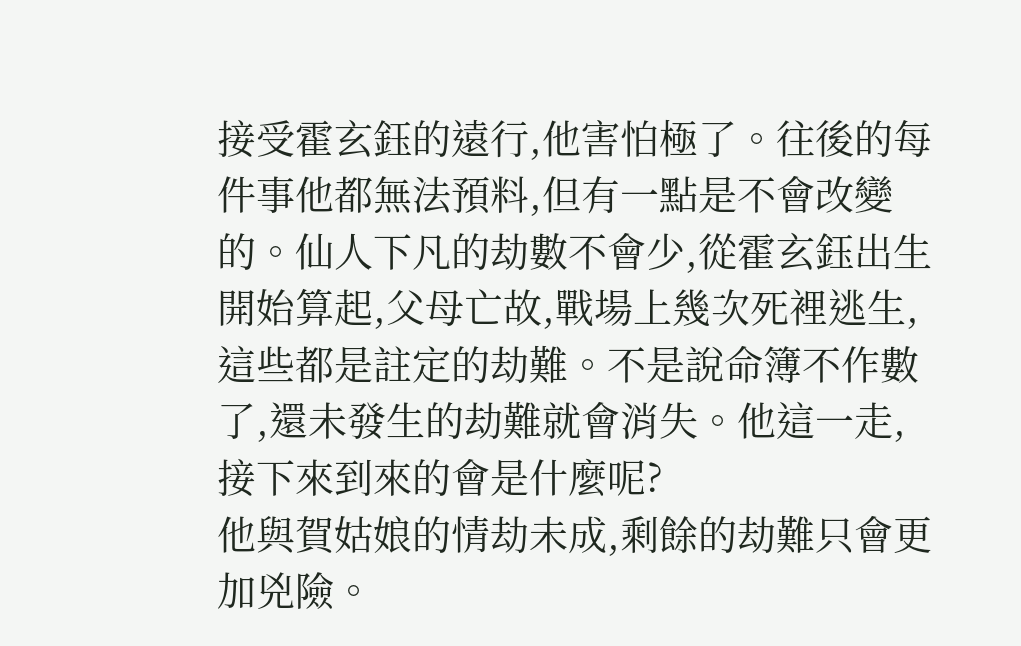接受霍玄鈺的遠行,他害怕極了。往後的每件事他都無法預料,但有一點是不會改變的。仙人下凡的劫數不會少,從霍玄鈺出生開始算起,父母亡故,戰場上幾次死裡逃生,這些都是註定的劫難。不是說命簿不作數了,還未發生的劫難就會消失。他這一走,接下來到來的會是什麼呢?
他與賀姑娘的情劫未成,剩餘的劫難只會更加兇險。